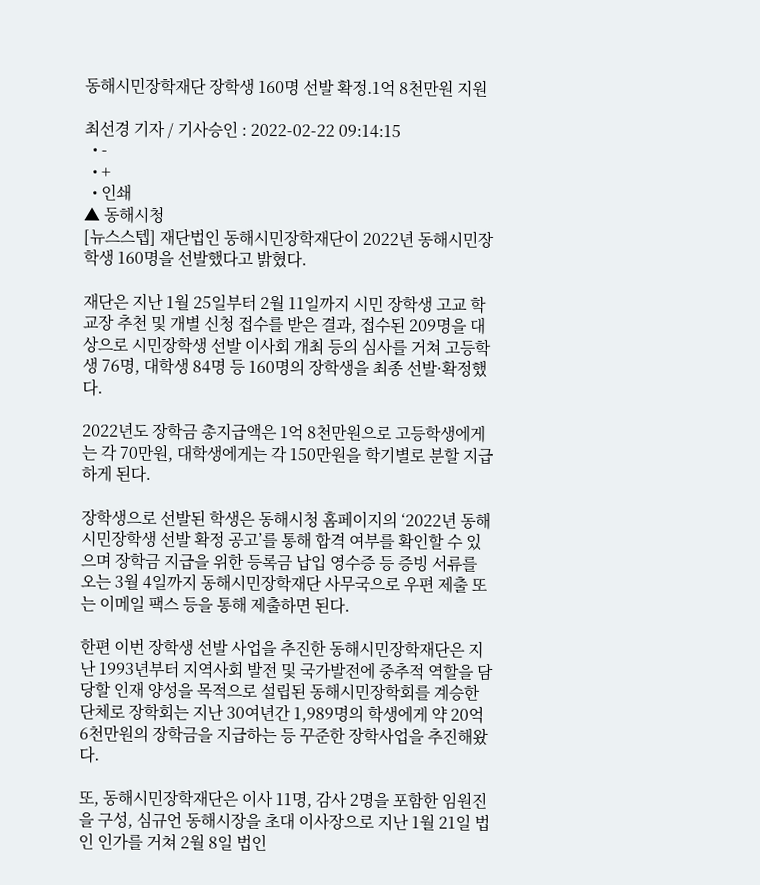동해시민장학재단 장학생 160명 선발 확정.1억 8천만원 지원

최선경 기자 / 기사승인 : 2022-02-22 09:14:15
  • -
  • +
  • 인쇄
▲ 동해시청
[뉴스스텝] 재단법인 동해시민장학재단이 2022년 동해시민장학생 160명을 선발했다고 밝혔다.

재단은 지난 1월 25일부터 2월 11일까지 시민 장학생 고교 학교장 추천 및 개별 신청 접수를 받은 결과, 접수된 209명을 대상으로 시민장학생 선발 이사회 개최 등의 심사를 거쳐 고등학생 76명, 대학생 84명 등 160명의 장학생을 최종 선발·확정했다.

2022년도 장학금 총지급액은 1억 8천만원으로 고등학생에게는 각 70만원, 대학생에게는 각 150만원을 학기별로 분할 지급하게 된다.

장학생으로 선발된 학생은 동해시청 홈페이지의 ‘2022년 동해시민장학생 선발 확정 공고’를 통해 합격 여부를 확인할 수 있으며 장학금 지급을 위한 등록금 납입 영수증 등 증빙 서류를 오는 3월 4일까지 동해시민장학재단 사무국으로 우편 제출 또는 이메일 팩스 등을 통해 제출하면 된다.

한편 이번 장학생 선발 사업을 추진한 동해시민장학재단은 지난 1993년부터 지역사회 발전 및 국가발전에 중추적 역할을 담당할 인재 양성을 목적으로 설립된 동해시민장학회를 계승한 단체로 장학회는 지난 30여년간 1,989명의 학생에게 약 20억 6천만원의 장학금을 지급하는 등 꾸준한 장학사업을 추진해왔다.

또, 동해시민장학재단은 이사 11명, 감사 2명을 포함한 임원진을 구성, 심규언 동해시장을 초대 이사장으로 지난 1월 21일 법인 인가를 거쳐 2월 8일 법인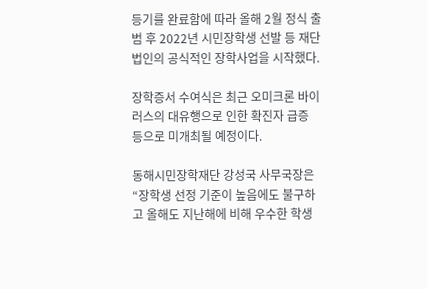등기를 완료함에 따라 올해 2월 정식 출범 후 2022년 시민장학생 선발 등 재단법인의 공식적인 장학사업을 시작했다.

장학증서 수여식은 최근 오미크론 바이러스의 대유행으로 인한 확진자 급증 등으로 미개최될 예정이다.

동해시민장학재단 강성국 사무국장은 “장학생 선정 기준이 높음에도 불구하고 올해도 지난해에 비해 우수한 학생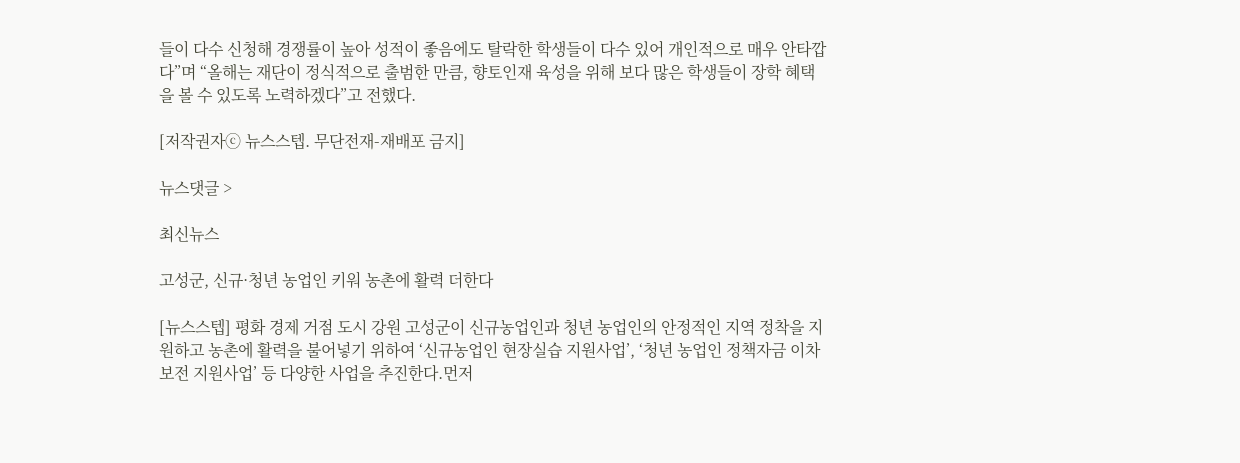들이 다수 신청해 경쟁률이 높아 성적이 좋음에도 탈락한 학생들이 다수 있어 개인적으로 매우 안타깝다”며 “올해는 재단이 정식적으로 출범한 만큼, 향토인재 육성을 위해 보다 많은 학생들이 장학 혜택을 볼 수 있도록 노력하겠다”고 전했다.

[저작권자ⓒ 뉴스스텝. 무단전재-재배포 금지]

뉴스댓글 >

최신뉴스

고성군, 신규·청년 농업인 키워 농촌에 활력 더한다

[뉴스스텝] 평화 경제 거점 도시 강원 고성군이 신규농업인과 청년 농업인의 안정적인 지역 정착을 지원하고 농촌에 활력을 불어넣기 위하여 ‘신규농업인 현장실습 지원사업’, ‘청년 농업인 정책자금 이차보전 지원사업’ 등 다양한 사업을 추진한다.먼저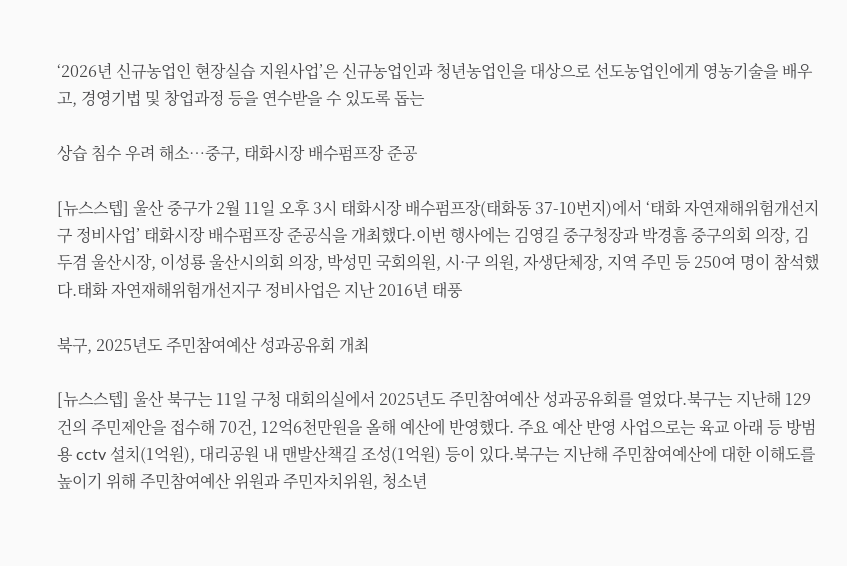‘2026년 신규농업인 현장실습 지원사업’은 신규농업인과 청년농업인을 대상으로 선도농업인에게 영농기술을 배우고, 경영기법 및 창업과정 등을 연수받을 수 있도록 돕는

상습 침수 우려 해소…중구, 태화시장 배수펌프장 준공

[뉴스스텝] 울산 중구가 2월 11일 오후 3시 태화시장 배수펌프장(태화동 37-10번지)에서 ‘태화 자연재해위험개선지구 정비사업’ 태화시장 배수펌프장 준공식을 개최했다.이번 행사에는 김영길 중구청장과 박경흠 중구의회 의장, 김두겸 울산시장, 이성룡 울산시의회 의장, 박성민 국회의원, 시·구 의원, 자생단체장, 지역 주민 등 250여 명이 참석했다.태화 자연재해위험개선지구 정비사업은 지난 2016년 태풍

북구, 2025년도 주민참여예산 성과공유회 개최

[뉴스스텝] 울산 북구는 11일 구청 대회의실에서 2025년도 주민참여예산 성과공유회를 열었다.북구는 지난해 129건의 주민제안을 접수해 70건, 12억6천만원을 올해 예산에 반영했다. 주요 예산 반영 사업으로는 육교 아래 등 방범용 cctv 설치(1억원), 대리공원 내 맨발산책길 조성(1억원) 등이 있다.북구는 지난해 주민참여예산에 대한 이해도를 높이기 위해 주민참여예산 위원과 주민자치위원, 청소년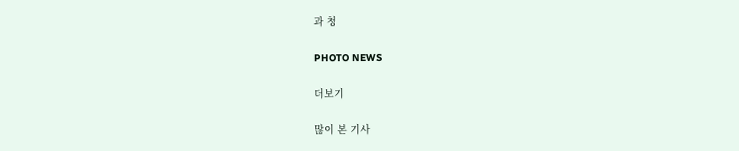과 청

PHOTO NEWS

더보기

많이 본 기사